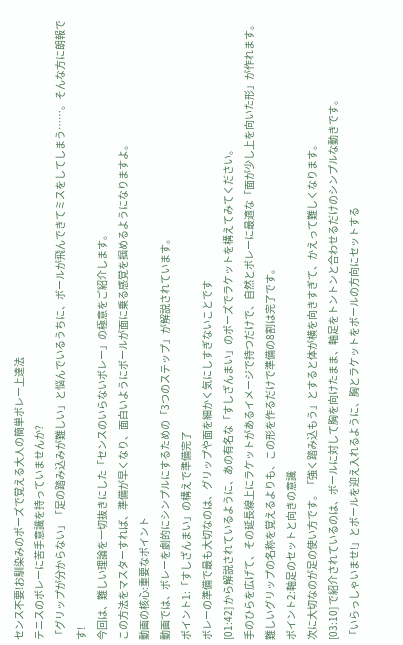センス不要!お馴染みのポーズで覚える大人の簡単ボレー上達法
テニスのボレーに苦手意識を持っていませんか?
「グリップが分からない」「足の踏み込みが難しい」と悩んでいるうちに、ボールが飛んできてミスをしてしまう……。そんな方に朗報です!
今回は、難しい理論を一切抜きにした「センスのいらないボレー」の極意をご紹介します。
この方法をマスターすれば、準備が早くなり、面白いようにボールが面に乗る感覚を掴めるようになりますよ。
動画の核心:重要なポイント
動画では、ボレーを劇的にシンプルにするための「3つのステップ」が解説されています。
ポイント1:「すしざんまい」の構えで準備完了
ボレーの準備で最も大切なのは、グリップや面を細かく気にしすぎないことです
[01:42] から解説されているように、あの有名な「すしざんまい」のポーズでラケットを構えてみてください。
手のひらを広げて、その延長線上にラケットがあるイメージで持つだけで、自然とボレーに最適な「面が少し上を向いた形」が作れます。
難しいグリップの名称を覚えるよりも、この形を作るだけで準備の8割は完了です。
ポイント2:軸足のセットと向きの意識
次に大切なのが足の使い方です。「強く踏み込もう」とすると体が横を向きすぎて、かえって難しくなります。
[03:10] で紹介されているのは、ボールに対して胸を向けたまま、軸足をトントンと合わせるだけのシンプルな動きです。
「いらっしゃいませ!」とボールを迎え入れるように、胸とラケットをボールの方向にセットする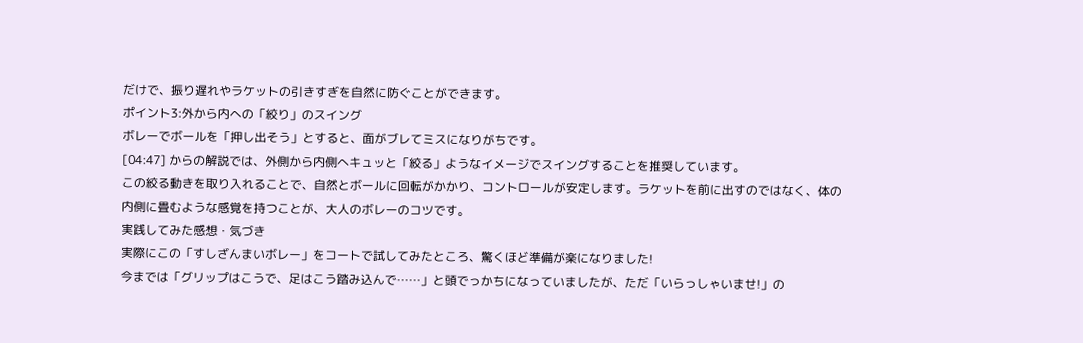だけで、振り遅れやラケットの引きすぎを自然に防ぐことができます。
ポイント3:外から内への「絞り」のスイング
ボレーでボールを「押し出そう」とすると、面がブレてミスになりがちです。
[04:47] からの解説では、外側から内側へキュッと「絞る」ようなイメージでスイングすることを推奨しています。
この絞る動きを取り入れることで、自然とボールに回転がかかり、コントロールが安定します。ラケットを前に出すのではなく、体の内側に畳むような感覚を持つことが、大人のボレーのコツです。
実践してみた感想・気づき
実際にこの「すしざんまいボレー」をコートで試してみたところ、驚くほど準備が楽になりました!
今までは「グリップはこうで、足はこう踏み込んで……」と頭でっかちになっていましたが、ただ「いらっしゃいませ!」の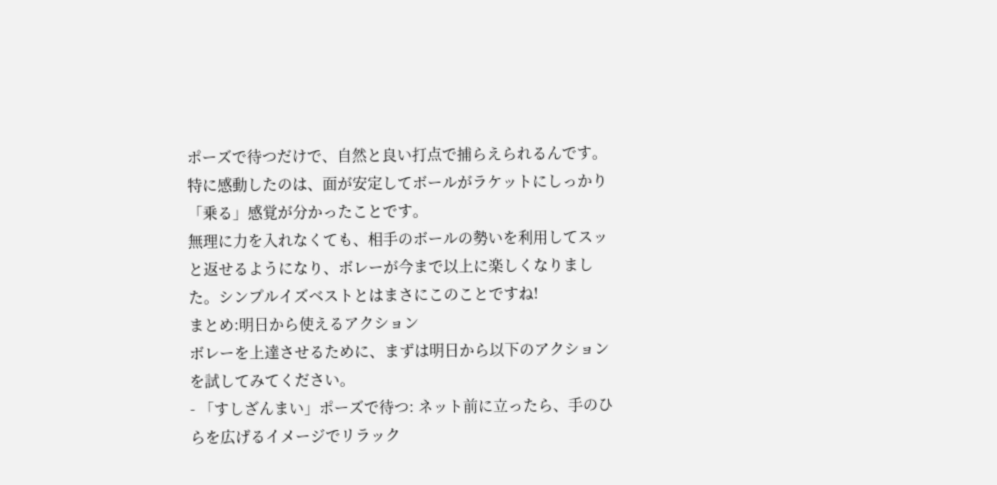ポーズで待つだけで、自然と良い打点で捕らえられるんです。
特に感動したのは、面が安定してボールがラケットにしっかり「乗る」感覚が分かったことです。
無理に力を入れなくても、相手のボールの勢いを利用してスッと返せるようになり、ボレーが今まで以上に楽しくなりました。シンプルイズベストとはまさにこのことですね!
まとめ:明日から使えるアクション
ボレーを上達させるために、まずは明日から以下のアクションを試してみてください。
- 「すしざんまい」ポーズで待つ: ネット前に立ったら、手のひらを広げるイメージでリラック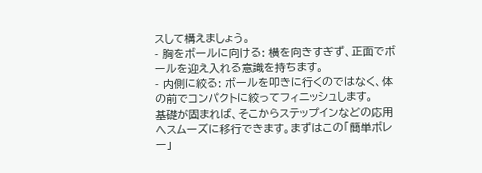スして構えましょう。
- 胸をボールに向ける: 横を向きすぎず、正面でボールを迎え入れる意識を持ちます。
- 内側に絞る: ボールを叩きに行くのではなく、体の前でコンパクトに絞ってフィニッシュします。
基礎が固まれば、そこからステップインなどの応用へスムーズに移行できます。まずはこの「簡単ボレー」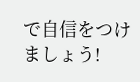で自信をつけましょう!